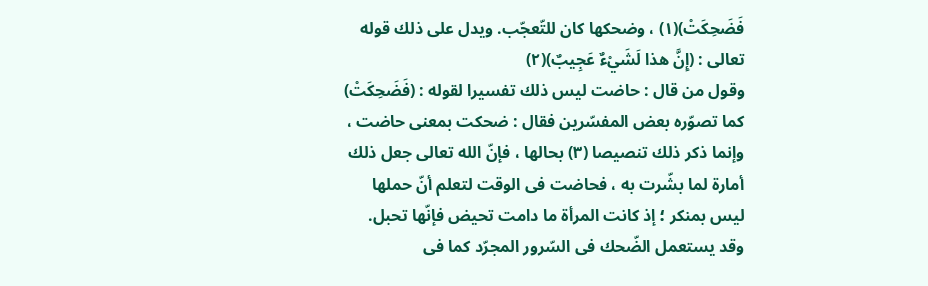فَضَحِكَتْ)(١) ، وضحكها كان للتّعجّب. ويدل على ذلك قوله تعالى : (إِنَّ هذا لَشَيْءٌ عَجِيبٌ)(٢)
وقول من قال : حاضت ليس ذلك تفسيرا لقوله : (فَضَحِكَتْ) كما تصوّره بعض المفسّرين فقال : ضحكت بمعنى حاضت ، وإنما ذكر ذلك تنصيصا (٣) بحالها ، فإنّ الله تعالى جعل ذلك أمارة لما بشّرت به ، فحاضت فى الوقت لتعلم أنّ حملها ليس بمنكر ؛ إذ كانت المرأة ما دامت تحيض فإنّها تحبل.
وقد يستعمل الضّحك فى السّرور المجرّد كما فى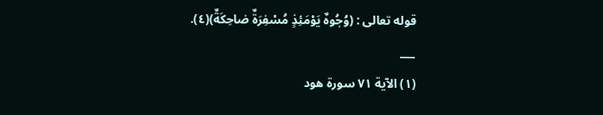قوله تعالى : (وُجُوهٌ يَوْمَئِذٍ مُسْفِرَةٌ ضاحِكَةٌ)(٤).
___
(١) الآية ٧١ سورة هود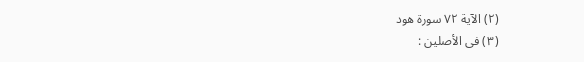(٢) الآية ٧٢ سورة هود
(٣) فى الأصلين :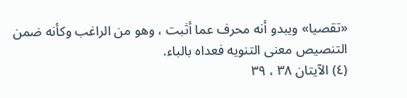«تقصيا» ويبدو أنه محرف عما أثبت ، وهو من الراغب وكأنه ضمن التنصيص معنى التنويه فعداه بالباء.
(٤) الآيتان ٣٨ ، ٣٩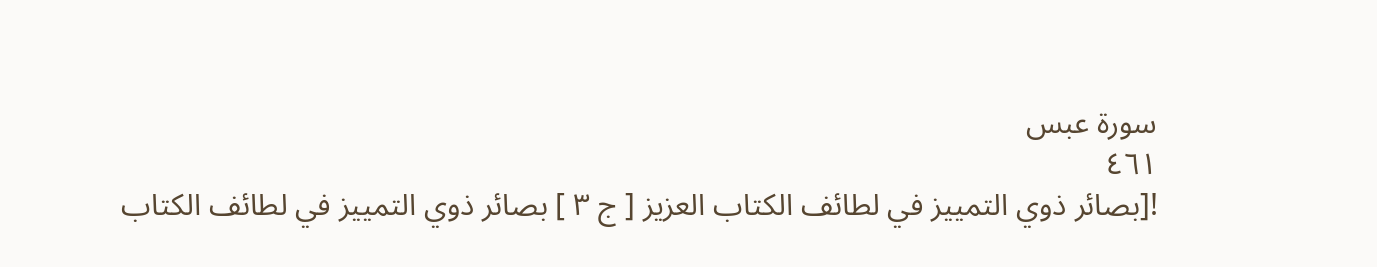سورة عبس
٤٦١
![بصائر ذوي التمييز في لطائف الكتاب العزيز [ ج ٣ ] بصائر ذوي التمييز في لطائف الكتاب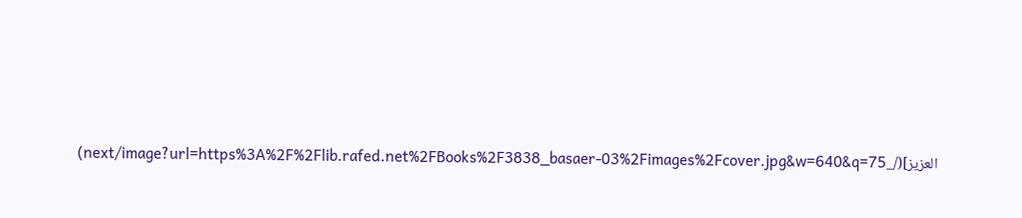العزيز](/_next/image?url=https%3A%2F%2Flib.rafed.net%2FBooks%2F3838_basaer-03%2Fimages%2Fcover.jpg&w=640&q=75)